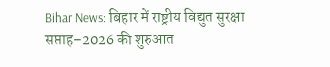Bihar News: बिहार में राष्ट्रीय विद्युत सुरक्षा सप्ताह–2026 की शुरुआत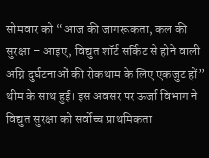सोमवार को “आज की जागरूकता, कल की सुरक्षा – आइए, विद्युत शॉर्ट सर्किट से होने वाली अग्नि दुर्घटनाओं की रोकथाम के लिए एकजुट हों” थीम के साथ हुई। इस अवसर पर ऊर्जा विभाग ने विद्युत सुरक्षा को सर्वोच्च प्राथमिकता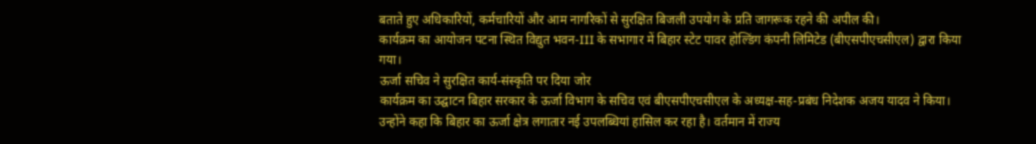बताते हुए अधिकारियों, कर्मचारियों और आम नागरिकों से सुरक्षित बिजली उपयोग के प्रति जागरूक रहने की अपील की।
कार्यक्रम का आयोजन पटना स्थित विद्युत भवन-III के सभागार में बिहार स्टेट पावर होल्डिंग कंपनी लिमिटेड (बीएसपीएचसीएल) द्वारा किया गया।
ऊर्जा सचिव ने सुरक्षित कार्य-संस्कृति पर दिया जोर
कार्यक्रम का उद्घाटन बिहार सरकार के ऊर्जा विभाग के सचिव एवं बीएसपीएचसीएल के अध्यक्ष-सह-प्रबंध निदेशक अजय यादव ने किया।
उन्होंने कहा कि बिहार का ऊर्जा क्षेत्र लगातार नई उपलब्धियां हासिल कर रहा है। वर्तमान में राज्य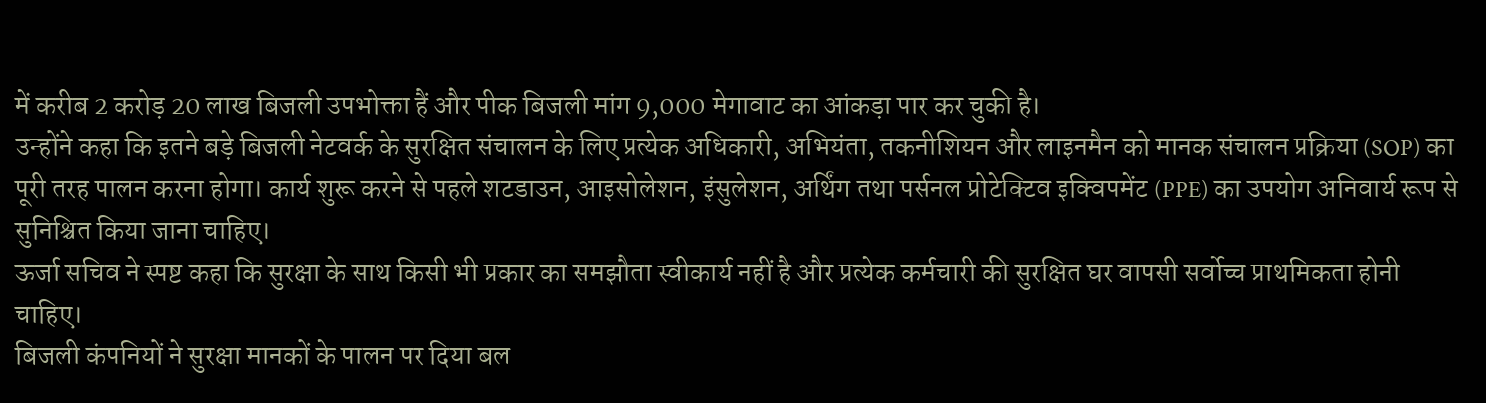में करीब 2 करोड़ 20 लाख बिजली उपभोक्ता हैं और पीक बिजली मांग 9,000 मेगावाट का आंकड़ा पार कर चुकी है।
उन्होंने कहा कि इतने बड़े बिजली नेटवर्क के सुरक्षित संचालन के लिए प्रत्येक अधिकारी, अभियंता, तकनीशियन और लाइनमैन को मानक संचालन प्रक्रिया (SOP) का पूरी तरह पालन करना होगा। कार्य शुरू करने से पहले शटडाउन, आइसोलेशन, इंसुलेशन, अर्थिंग तथा पर्सनल प्रोटेक्टिव इक्विपमेंट (PPE) का उपयोग अनिवार्य रूप से सुनिश्चित किया जाना चाहिए।
ऊर्जा सचिव ने स्पष्ट कहा कि सुरक्षा के साथ किसी भी प्रकार का समझौता स्वीकार्य नहीं है और प्रत्येक कर्मचारी की सुरक्षित घर वापसी सर्वोच्च प्राथमिकता होनी चाहिए।
बिजली कंपनियों ने सुरक्षा मानकों के पालन पर दिया बल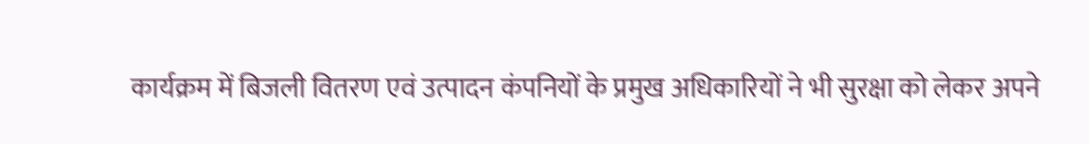कार्यक्रम में बिजली वितरण एवं उत्पादन कंपनियों के प्रमुख अधिकारियों ने भी सुरक्षा को लेकर अपने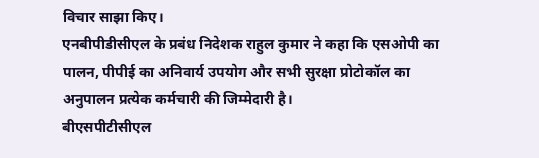विचार साझा किए।
एनबीपीडीसीएल के प्रबंध निदेशक राहुल कुमार ने कहा कि एसओपी का पालन, पीपीई का अनिवार्य उपयोग और सभी सुरक्षा प्रोटोकॉल का अनुपालन प्रत्येक कर्मचारी की जिम्मेदारी है।
बीएसपीटीसीएल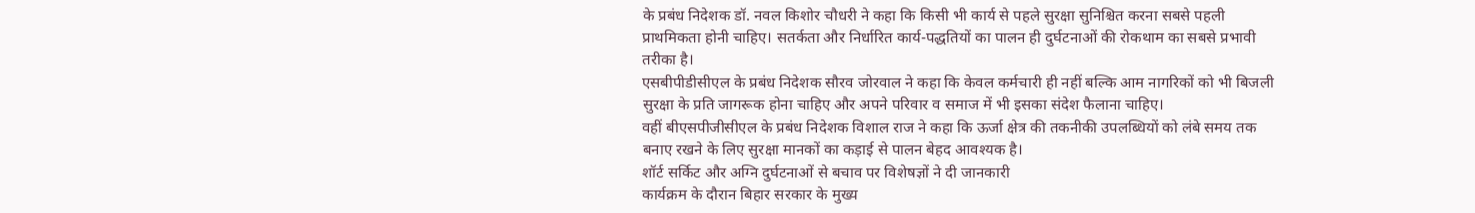के प्रबंध निदेशक डॉ. नवल किशोर चौधरी ने कहा कि किसी भी कार्य से पहले सुरक्षा सुनिश्चित करना सबसे पहली प्राथमिकता होनी चाहिए। सतर्कता और निर्धारित कार्य-पद्धतियों का पालन ही दुर्घटनाओं की रोकथाम का सबसे प्रभावी तरीका है।
एसबीपीडीसीएल के प्रबंध निदेशक सौरव जोरवाल ने कहा कि केवल कर्मचारी ही नहीं बल्कि आम नागरिकों को भी बिजली सुरक्षा के प्रति जागरूक होना चाहिए और अपने परिवार व समाज में भी इसका संदेश फैलाना चाहिए।
वहीं बीएसपीजीसीएल के प्रबंध निदेशक विशाल राज ने कहा कि ऊर्जा क्षेत्र की तकनीकी उपलब्धियों को लंबे समय तक बनाए रखने के लिए सुरक्षा मानकों का कड़ाई से पालन बेहद आवश्यक है।
शॉर्ट सर्किट और अग्नि दुर्घटनाओं से बचाव पर विशेषज्ञों ने दी जानकारी
कार्यक्रम के दौरान बिहार सरकार के मुख्य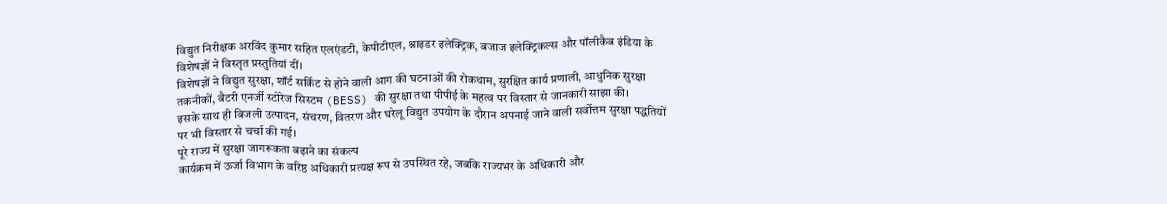विद्युत निरीक्षक अरविंद कुमार सहित एलएंडटी, केपीटीएल, श्नाइडर इलेक्ट्रिक, बजाज इलेक्ट्रिकल्स और पॉलीकैब इंडिया के विशेषज्ञों ने विस्तृत प्रस्तुतियां दीं।
विशेषज्ञों ने विद्युत सुरक्षा, शॉर्ट सर्किट से होने वाली आग की घटनाओं की रोकथाम, सुरक्षित कार्य प्रणाली, आधुनिक सुरक्षा तकनीकों, बैटरी एनर्जी स्टोरेज सिस्टम (BESS) की सुरक्षा तथा पीपीई के महत्व पर विस्तार से जानकारी साझा की।
इसके साथ ही बिजली उत्पादन, संचरण, वितरण और घरेलू विद्युत उपयोग के दौरान अपनाई जाने वाली सर्वोत्तम सुरक्षा पद्धतियों पर भी विस्तार से चर्चा की गई।
पूरे राज्य में सुरक्षा जागरूकता बढ़ाने का संकल्प
कार्यक्रम में ऊर्जा विभाग के वरिष्ठ अधिकारी प्रत्यक्ष रूप से उपस्थित रहे, जबकि राज्यभर के अधिकारी और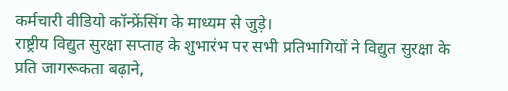कर्मचारी वीडियो कॉन्फ्रेंसिंग के माध्यम से जुड़े।
राष्ट्रीय विद्युत सुरक्षा सप्ताह के शुभारंभ पर सभी प्रतिभागियों ने विद्युत सुरक्षा के प्रति जागरूकता बढ़ाने,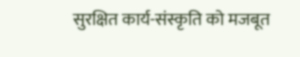सुरक्षित कार्य-संस्कृति को मजबूत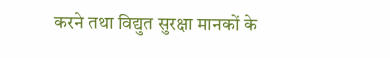करने तथा विद्युत सुरक्षा मानकों के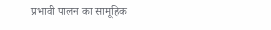प्रभावी पालन का सामूहिक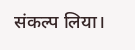संकल्प लिया।